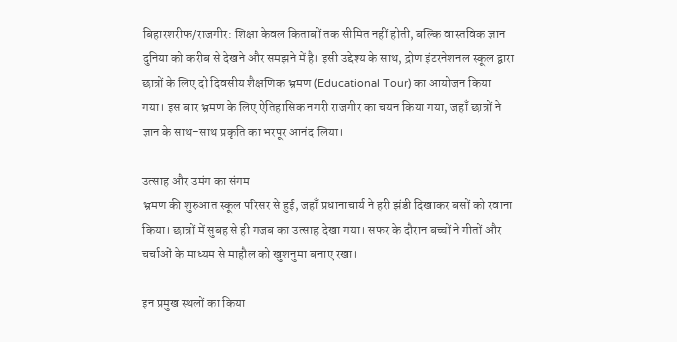बिहारशरीफ/राजगीर: शिक्षा केवल किताबों तक सीमित नहीं होती, बल्कि वास्तविक ज्ञान दुनिया को करीब से देखने और समझने में है। इसी उद्देश्य के साथ, द्रोण इंटरनेशनल स्कूल द्वारा छात्रों के लिए दो दिवसीय शैक्षणिक भ्रमण (Educational Tour) का आयोजन किया गया। इस बार भ्रमण के लिए ऐतिहासिक नगरी राजगीर का चयन किया गया, जहाँ छात्रों ने ज्ञान के साथ-साथ प्रकृति का भरपूर आनंद लिया।

उत्साह और उमंग का संगम
भ्रमण की शुरुआत स्कूल परिसर से हुई, जहाँ प्रधानाचार्य ने हरी झंडी दिखाकर बसों को रवाना किया। छात्रों में सुबह से ही गजब का उत्साह देखा गया। सफर के दौरान बच्चों ने गीतों और चर्चाओं के माध्यम से माहौल को खुशनुमा बनाए रखा।

इन प्रमुख स्थलों का किया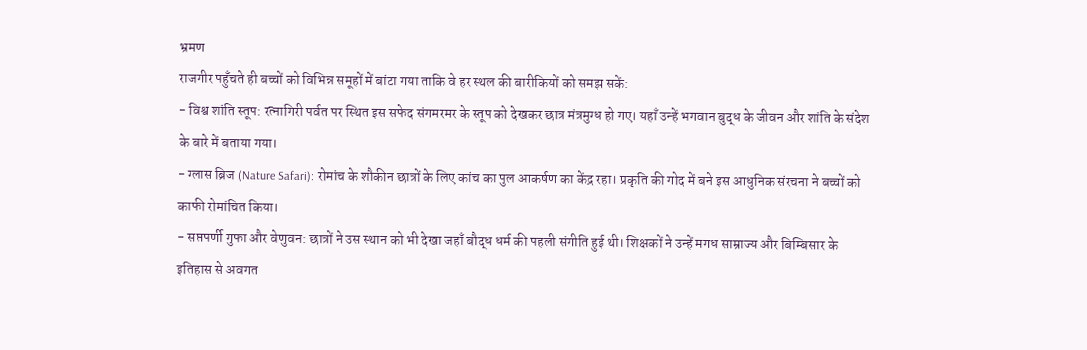भ्रमण
राजगीर पहुँचते ही बच्चों को विभिन्न समूहों में बांटा गया ताकि वे हर स्थल की बारीकियों को समझ सकें:
- विश्व शांति स्तूप: रत्नागिरी पर्वत पर स्थित इस सफेद संगमरमर के स्तूप को देखकर छात्र मंत्रमुग्ध हो गए। यहाँ उन्हें भगवान बुद्ध के जीवन और शांति के संदेश के बारे में बताया गया।
- ग्लास ब्रिज (Nature Safari): रोमांच के शौकीन छात्रों के लिए कांच का पुल आकर्षण का केंद्र रहा। प्रकृति की गोद में बने इस आधुनिक संरचना ने बच्चों को काफी रोमांचित किया।
- सप्तपर्णी गुफा और वेणुवन: छात्रों ने उस स्थान को भी देखा जहाँ बौद्ध धर्म की पहली संगीति हुई थी। शिक्षकों ने उन्हें मगध साम्राज्य और बिम्बिसार के इतिहास से अवगत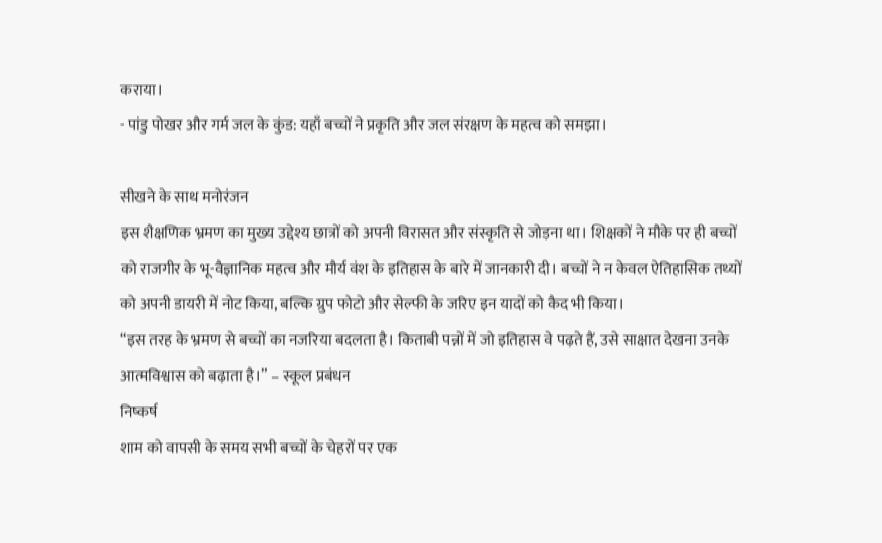कराया।
- पांडु पोखर और गर्म जल के कुंड: यहाँ बच्चों ने प्रकृति और जल संरक्षण के महत्व को समझा।

सीखने के साथ मनोरंजन
इस शैक्षणिक भ्रमण का मुख्य उद्देश्य छात्रों को अपनी विरासत और संस्कृति से जोड़ना था। शिक्षकों ने मौके पर ही बच्चों को राजगीर के भू-वैज्ञानिक महत्व और मौर्य वंश के इतिहास के बारे में जानकारी दी। बच्चों ने न केवल ऐतिहासिक तथ्यों को अपनी डायरी में नोट किया, बल्कि ग्रुप फोटो और सेल्फी के जरिए इन यादों को कैद भी किया।
“इस तरह के भ्रमण से बच्चों का नजरिया बदलता है। किताबी पन्नों में जो इतिहास वे पढ़ते हैं, उसे साक्षात देखना उनके आत्मविश्वास को बढ़ाता है।” – स्कूल प्रबंधन
निष्कर्ष
शाम को वापसी के समय सभी बच्चों के चेहरों पर एक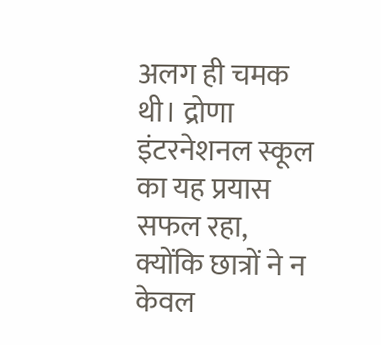अलग ही चमक थी। द्रोणा इंटरनेशनल स्कूल का यह प्रयास सफल रहा, क्योंकि छात्रों ने न केवल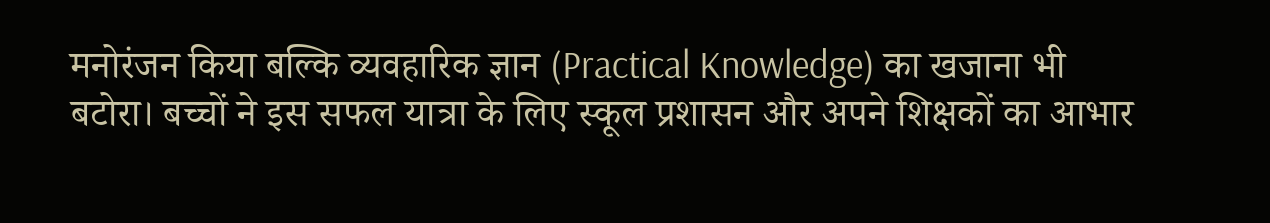मनोरंजन किया बल्कि व्यवहारिक ज्ञान (Practical Knowledge) का खजाना भी बटोरा। बच्चों ने इस सफल यात्रा के लिए स्कूल प्रशासन और अपने शिक्षकों का आभार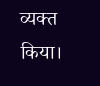व्यक्त किया।